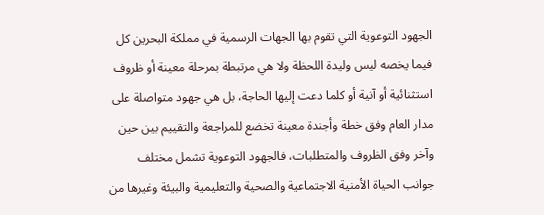الجهود التوعوية التي تقوم بها الجهات الرسمية في مملكة البحرين كل فيما يخصه ليس وليدة اللحظة ولا هي مرتبطة بمرحلة معينة أو ظروف استثنائية أو آنية أو كلما دعت إليها الحاجة، بل هي جهود متواصلة على مدار العام وفق خطة وأجندة معينة تخضع للمراجعة والتقييم بين حين وآخر وفق الظروف والمتطلبات، فالجهود التوعوية تشمل مختلف جوانب الحياة الأمنية الاجتماعية والصحية والتعليمية والبيئة وغيرها من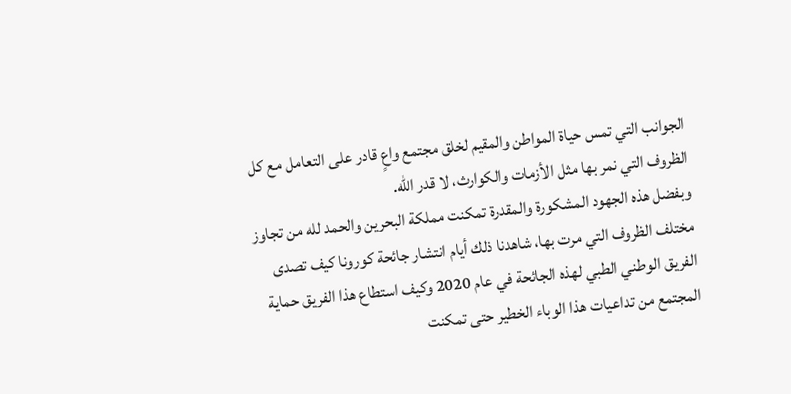الجوانب التي تمس حياة المواطن والمقيم لخلق مجتمع واعٍ قادر على التعامل مع كل الظروف التي نمر بها مثل الأزمات والكوارث، لا قدر الله.
وبفضل هذه الجهود المشكورة والمقدرة تمكنت مملكة البحرين والحمد لله من تجاوز مختلف الظروف التي مرت بها، شاهدنا ذلك أيام انتشار جائحة كورونا كيف تصدى الفريق الوطني الطبي لهذه الجائحة في عام 2020 وكيف استطاع هذا الفريق حماية المجتمع من تداعيات هذا الوباء الخطير حتى تمكنت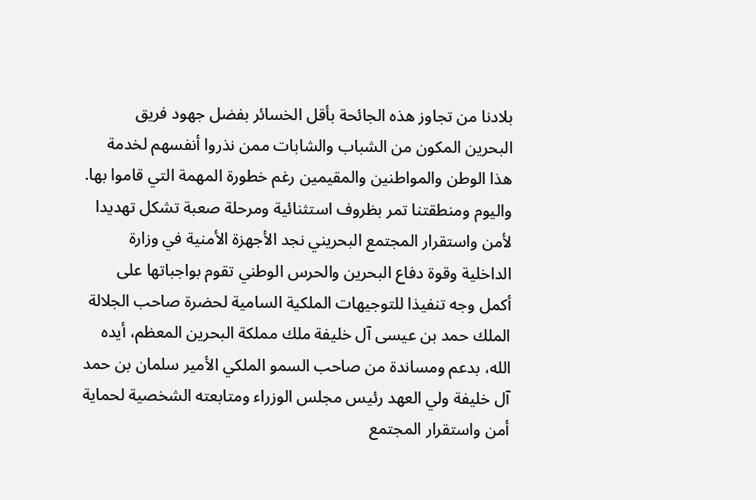بلادنا من تجاوز هذه الجائحة بأقل الخسائر بفضل جهود فريق البحرين المكون من الشباب والشابات ممن نذروا أنفسهم لخدمة هذا الوطن والمواطنين والمقيمين رغم خطورة المهمة التي قاموا بها.
واليوم ومنطقتنا تمر بظروف استثنائية ومرحلة صعبة تشكل تهديدا لأمن واستقرار المجتمع البحريني نجد الأجهزة الأمنية في وزارة الداخلية وقوة دفاع البحرين والحرس الوطني تقوم بواجباتها على أكمل وجه تنفيذا للتوجيهات الملكية السامية لحضرة صاحب الجلالة الملك حمد بن عيسى آل خليفة ملك مملكة البحرين المعظم، أيده الله، بدعم ومساندة من صاحب السمو الملكي الأمير سلمان بن حمد آل خليفة ولي العهد رئيس مجلس الوزراء ومتابعته الشخصية لحماية أمن واستقرار المجتمع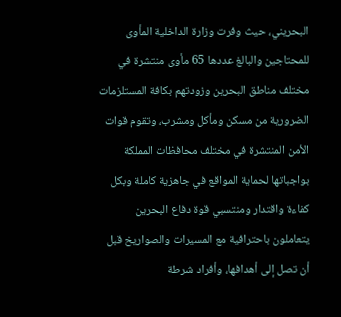البحريني، حيث وفرت وزارة الداخلية المأوى للمحتاجين والبالغ عددها 65 مأوى منتشرة في مختلف مناطق البحرين وزودتهم بكافة المستلزمات الضرورية من مسكن ومأكل ومشرب، وتقوم قوات الأمن المنتشرة في مختلف محافظات المملكة بواجباتها لحماية المواقع في جاهزية كاملة وبكل كفاءة واقتدار ومنتسبي قوة دفاع البحرين يتعاملون باحترافية مع المسيرات والصواريخ قبل أن تصل إلى أهدافها، وأفراد شرطة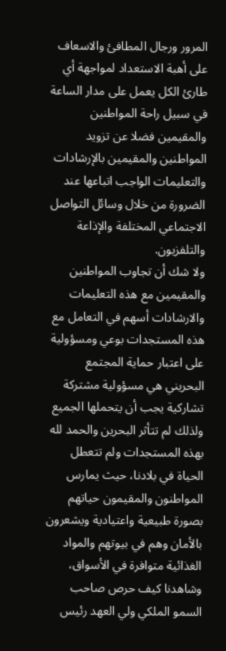المرور ورجال المطافئ والاسعاف على أهبة الاستعداد لمواجهة أي طارئ الكل يعمل على مدار الساعة في سبيل راحة المواطنين والمقيمين فضلا عن تزويد المواطنين والمقيمين بالإرشادات والتعليمات الواجب اتباعها عند الضرورة من خلال وسائل التواصل الاجتماعي المختلفة والإذاعة والتلفزيون.
ولا شك أن تجاوب المواطنين والمقيمين مع هذه التعليمات والارشادات أسهم في التعامل مع هذه المستجدات بوعي ومسؤولية على اعتبار حماية المجتمع البحريني هي مسؤولية مشتركة تشاركية يجب أن يتحملها الجميع ولذلك لم تتأثر البحرين والحمد لله بهذه المستجدات ولم تتعطل الحياة في بلادنا، حيث يمارس المواطنون والمقيمون حياتهم بصورة طبيعية واعتيادية ويشعرون بالأمان وهم في بيوتهم والمواد الغذائية متوافرة في الأسواق، وشاهدنا كيف حرص صاحب السمو الملكي ولي العهد رئيس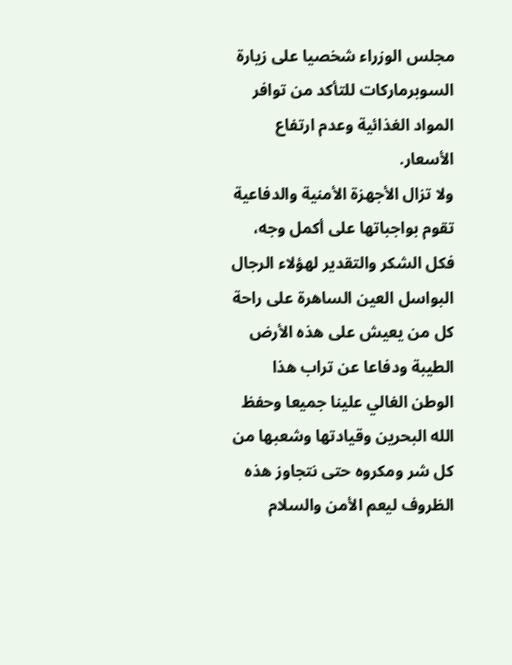مجلس الوزراء شخصيا على زيارة السوبرماركات للتأكد من توافر المواد الغذائية وعدم ارتفاع الأسعار.
ولا تزال الأجهزة الأمنية والدفاعية تقوم بواجباتها على أكمل وجه، فكل الشكر والتقدير لهؤلاء الرجال البواسل العين الساهرة على راحة كل من يعيش على هذه الأرض الطيبة ودفاعا عن تراب هذا الوطن الغالي علينا جميعا وحفظ الله البحرين وقيادتها وشعبها من كل شر ومكروه حتى نتجاوز هذه الظروف ليعم الأمن والسلام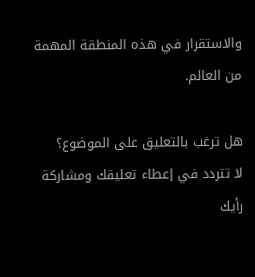والاستقرار في هذه المنطقة المهمة من العالم.

هل ترغب بالتعليق على الموضوع؟
لا تتردد في إعطاء تعليقك ومشاركة رأيك